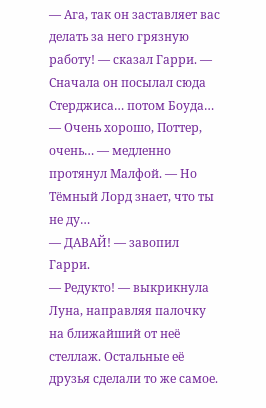— Ага, так он заставляет вас делать за него грязную работу! — сказал Гарри. — Сначала он посылал сюда Стерджиса… потом Боуда…
— Очень хорошо, Поттер, очень… — медленно протянул Малфой. — Но Тёмный Лорд знает, что ты не ду…
— ДАВАЙ! — завопил Гарри.
— Редукто! — выкрикнула Луна, направляя палочку на ближайший от неё стеллаж. Остальные её друзья сделали то же самое.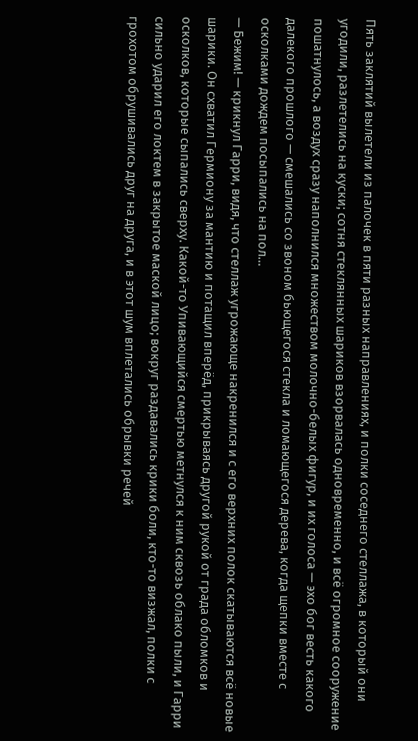Пять заклятий вылетели из палочек в пяти разных направлениях, и полки соседнего стеллажа, в который они угодили, разлетелись на куски; сотня стеклянных шариков взорвалась одновременно, и всё огромное сооружение пошатнулось, а воздух сразу наполнился множеством молочно-белых фигур, и их голоса — эхо бог весть какого далекого прошлого — смешались со звоном бьющегося стекла и ломающегося дерева, когда щепки вместе с осколками дождем посыпались на пол…
— Бежим! — крикнул Гарри, видя, что стеллаж угрожающе накренился и с его верхних полок скатываются всё новые шарики. Он схватил Гермиону за мантию и потащил вперёд, прикрываясь другой рукой от града обломков и осколков, которые сыпались сверху. Какой-то Упивающийся смертью метнулся к ним сквозь облако пыли, и Гарри сильно ударил его локтем в закрытое маской лицо; вокруг раздавались крики боли, кто-то визжал, полки с грохотом обрушивались друг на друга, и в этот шум вплетались обрывки речей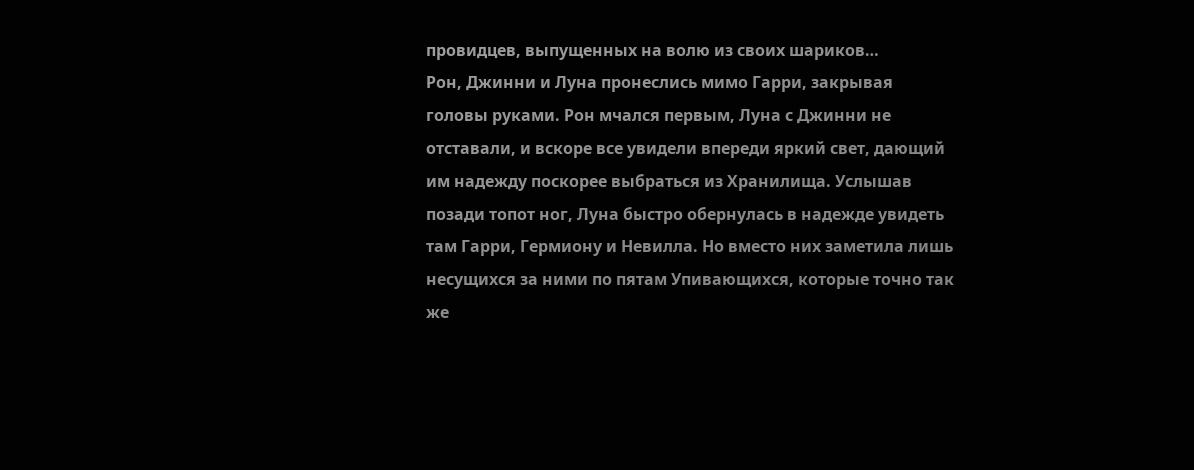провидцев, выпущенных на волю из своих шариков…
Рон, Джинни и Луна пронеслись мимо Гарри, закрывая головы руками. Рон мчался первым, Луна с Джинни не отставали, и вскоре все увидели впереди яркий свет, дающий им надежду поскорее выбраться из Хранилища. Услышав позади топот ног, Луна быстро обернулась в надежде увидеть там Гарри, Гермиону и Невилла. Но вместо них заметила лишь несущихся за ними по пятам Упивающихся, которые точно так же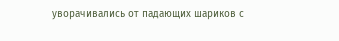уворачивались от падающих шариков с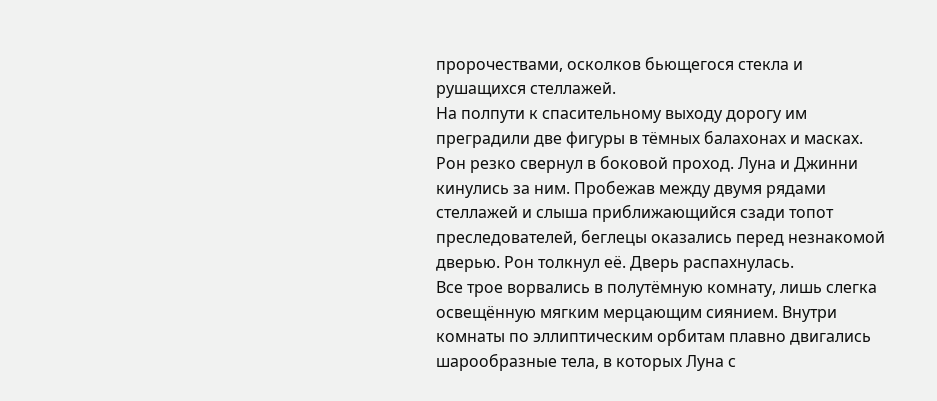пророчествами, осколков бьющегося стекла и рушащихся стеллажей.
На полпути к спасительному выходу дорогу им преградили две фигуры в тёмных балахонах и масках. Рон резко свернул в боковой проход. Луна и Джинни кинулись за ним. Пробежав между двумя рядами стеллажей и слыша приближающийся сзади топот преследователей, беглецы оказались перед незнакомой дверью. Рон толкнул её. Дверь распахнулась.
Все трое ворвались в полутёмную комнату, лишь слегка освещённую мягким мерцающим сиянием. Внутри комнаты по эллиптическим орбитам плавно двигались шарообразные тела, в которых Луна с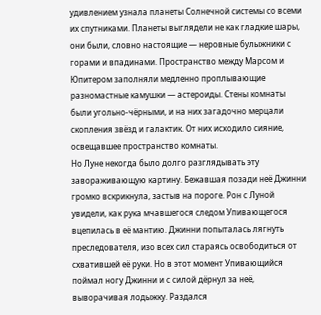удивлением узнала планеты Солнечной системы со всеми их спутниками. Планеты выглядели не как гладкие шары, они были, словно настоящие — неровные булыжники с горами и впадинами. Пространство между Марсом и Юпитером заполняли медленно проплывающие разномастные камушки — астероиды. Стены комнаты были угольно-чёрными, и на них загадочно мерцали скопления звёзд и галактик. От них исходило сияние, освещавшее пространство комнаты.
Но Луне некогда было долго разглядывать эту завораживающую картину. Бежавшая позади неё Джинни громко вскрикнула, застыв на пороге. Рон с Луной увидели, как рука мчавшегося следом Упивающегося вцепилась в её мантию. Джинни попыталась лягнуть преследователя, изо всех сил стараясь освободиться от схватившей её руки. Но в этот момент Упивающийся поймал ногу Джинни и с силой дёрнул за неё, выворачивая лодыжку. Раздался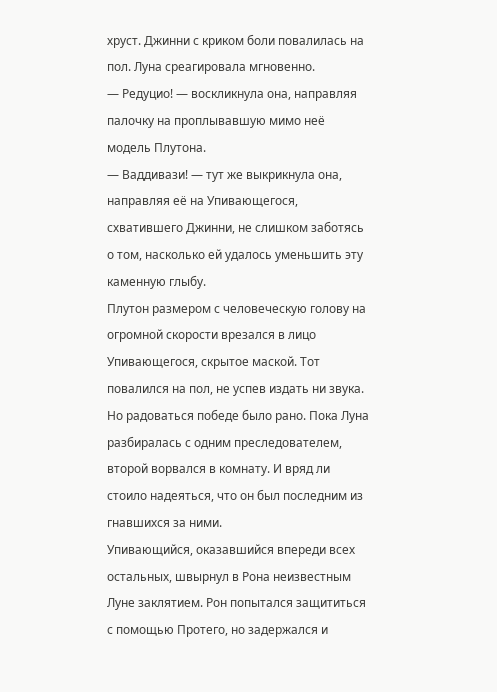хруст. Джинни с криком боли повалилась на пол. Луна среагировала мгновенно.
— Редуцио! — воскликнула она, направляя палочку на проплывавшую мимо неё модель Плутона.
— Ваддивази! — тут же выкрикнула она, направляя её на Упивающегося, схватившего Джинни, не слишком заботясь о том, насколько ей удалось уменьшить эту каменную глыбу.
Плутон размером с человеческую голову на огромной скорости врезался в лицо Упивающегося, скрытое маской. Тот повалился на пол, не успев издать ни звука. Но радоваться победе было рано. Пока Луна разбиралась с одним преследователем, второй ворвался в комнату. И вряд ли стоило надеяться, что он был последним из гнавшихся за ними.
Упивающийся, оказавшийся впереди всех остальных, швырнул в Рона неизвестным Луне заклятием. Рон попытался защититься с помощью Протего, но задержался и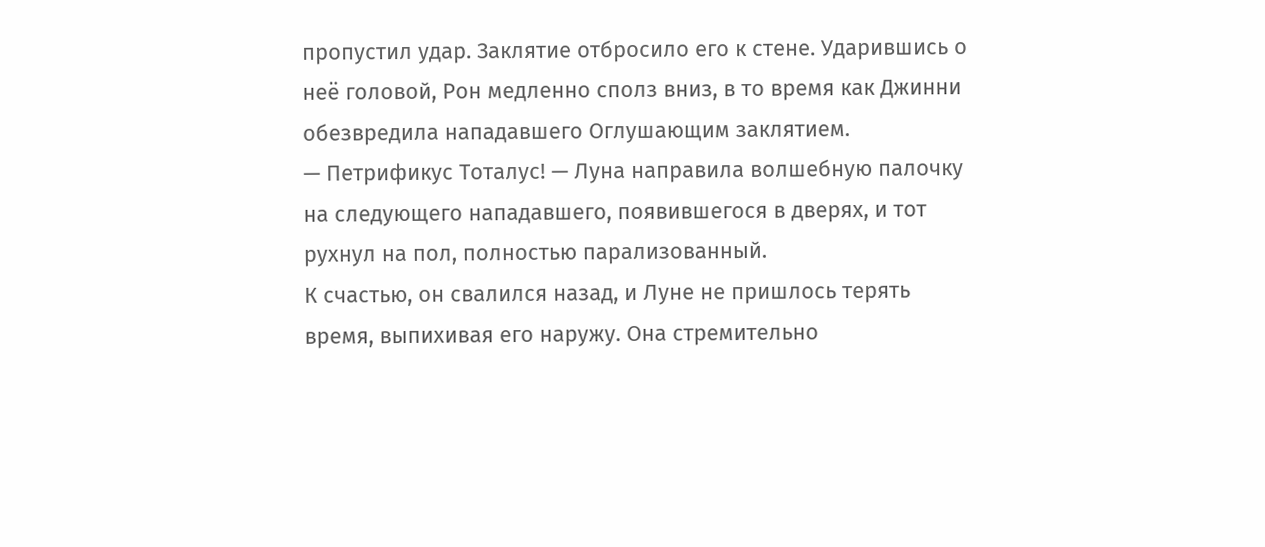пропустил удар. Заклятие отбросило его к стене. Ударившись о неё головой, Рон медленно сполз вниз, в то время как Джинни обезвредила нападавшего Оглушающим заклятием.
— Петрификус Тоталус! — Луна направила волшебную палочку на следующего нападавшего, появившегося в дверях, и тот рухнул на пол, полностью парализованный.
К счастью, он свалился назад, и Луне не пришлось терять время, выпихивая его наружу. Она стремительно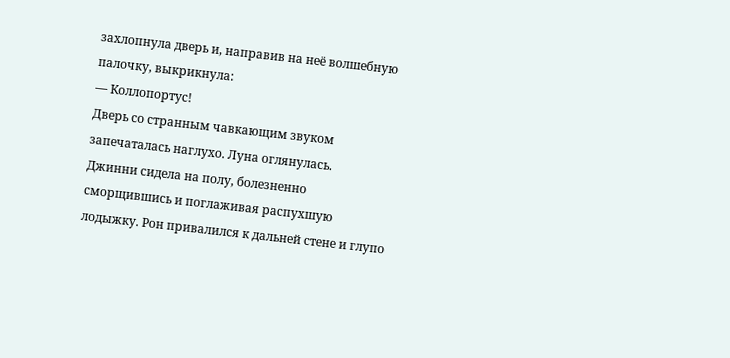захлопнула дверь и, направив на неё волшебную палочку, выкрикнула:
— Коллопортус!
Дверь со странным чавкающим звуком запечаталась наглухо. Луна оглянулась.
Джинни сидела на полу, болезненно сморщившись и поглаживая распухшую лодыжку. Рон привалился к дальней стене и глупо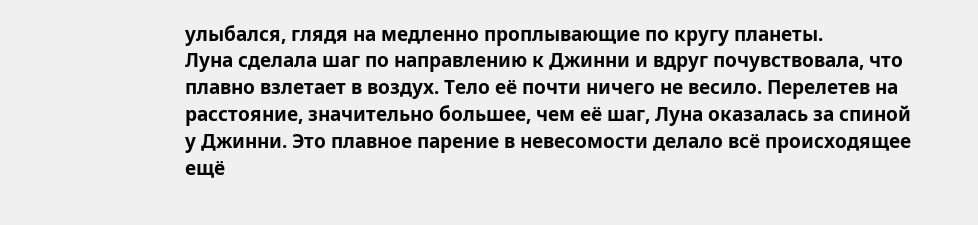улыбался, глядя на медленно проплывающие по кругу планеты.
Луна сделала шаг по направлению к Джинни и вдруг почувствовала, что плавно взлетает в воздух. Тело её почти ничего не весило. Перелетев на расстояние, значительно большее, чем её шаг, Луна оказалась за спиной у Джинни. Это плавное парение в невесомости делало всё происходящее ещё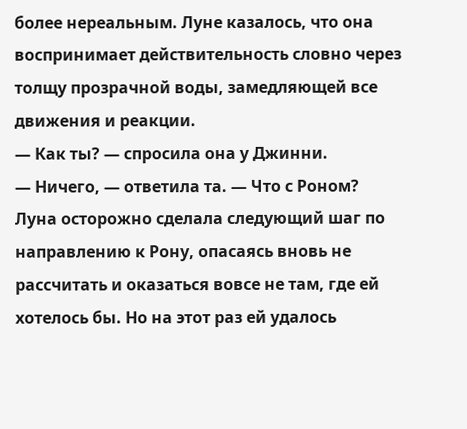более нереальным. Луне казалось, что она воспринимает действительность словно через толщу прозрачной воды, замедляющей все движения и реакции.
— Как ты? — спросила она у Джинни.
— Ничего, — ответила та. — Что с Роном?
Луна осторожно сделала следующий шаг по направлению к Рону, опасаясь вновь не рассчитать и оказаться вовсе не там, где ей хотелось бы. Но на этот раз ей удалось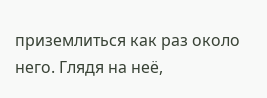приземлиться как раз около него. Глядя на неё,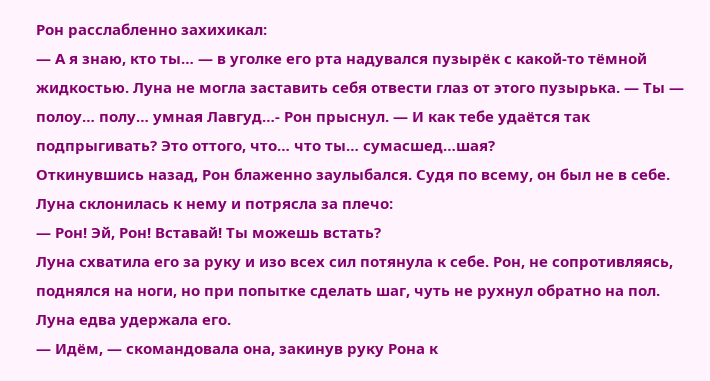Рон расслабленно захихикал:
— А я знаю, кто ты… — в уголке его рта надувался пузырёк с какой-то тёмной жидкостью. Луна не могла заставить себя отвести глаз от этого пузырька. — Ты — полоу… полу… умная Лавгуд…- Рон прыснул. — И как тебе удаётся так подпрыгивать? Это оттого, что… что ты… сумасшед…шая?
Откинувшись назад, Рон блаженно заулыбался. Судя по всему, он был не в себе. Луна склонилась к нему и потрясла за плечо:
— Рон! Эй, Рон! Вставай! Ты можешь встать?
Луна схватила его за руку и изо всех сил потянула к себе. Рон, не сопротивляясь, поднялся на ноги, но при попытке сделать шаг, чуть не рухнул обратно на пол. Луна едва удержала его.
— Идём, — скомандовала она, закинув руку Рона к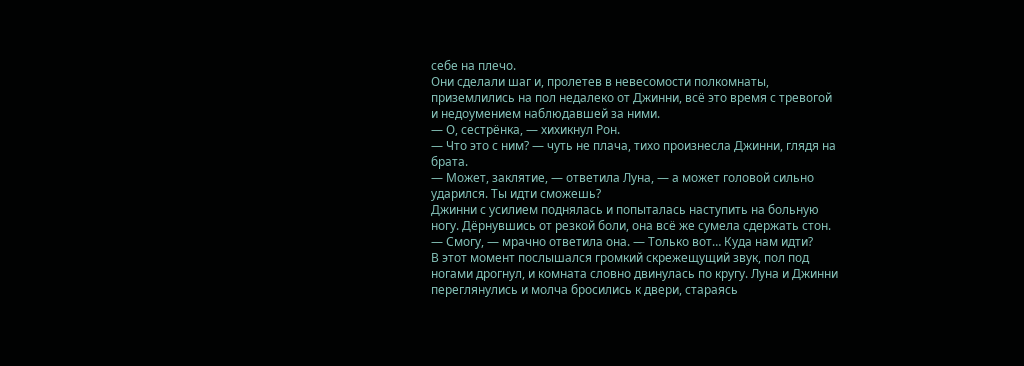себе на плечо.
Они сделали шаг и, пролетев в невесомости полкомнаты, приземлились на пол недалеко от Джинни, всё это время с тревогой и недоумением наблюдавшей за ними.
— О, сестрёнка, — хихикнул Рон.
— Что это с ним? — чуть не плача, тихо произнесла Джинни, глядя на брата.
— Может, заклятие, — ответила Луна, — а может головой сильно ударился. Ты идти сможешь?
Джинни с усилием поднялась и попыталась наступить на больную ногу. Дёрнувшись от резкой боли, она всё же сумела сдержать стон.
— Смогу, — мрачно ответила она. — Только вот… Куда нам идти?
В этот момент послышался громкий скрежещущий звук, пол под ногами дрогнул, и комната словно двинулась по кругу. Луна и Джинни переглянулись и молча бросились к двери, стараясь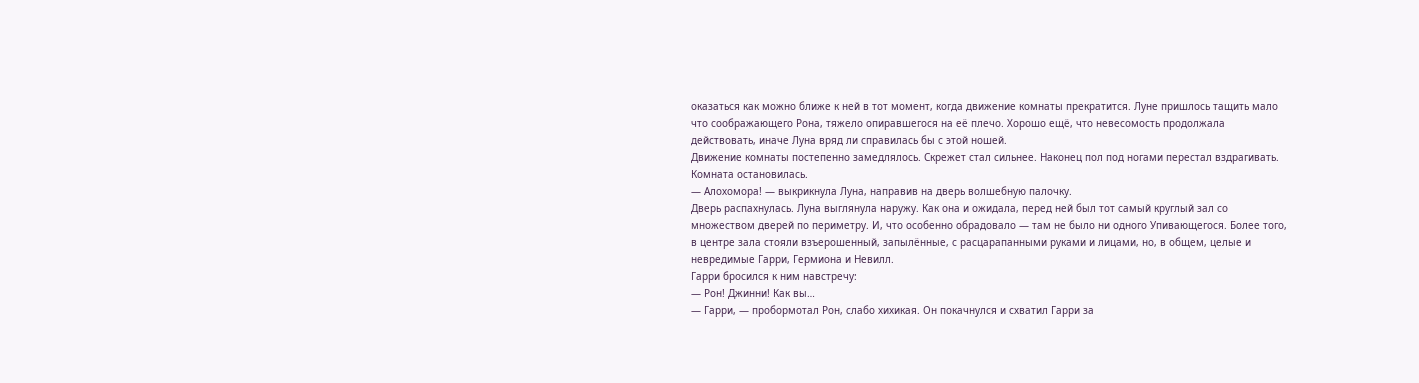оказаться как можно ближе к ней в тот момент, когда движение комнаты прекратится. Луне пришлось тащить мало что соображающего Рона, тяжело опиравшегося на её плечо. Хорошо ещё, что невесомость продолжала действовать, иначе Луна вряд ли справилась бы с этой ношей.
Движение комнаты постепенно замедлялось. Скрежет стал сильнее. Наконец пол под ногами перестал вздрагивать. Комната остановилась.
— Алохомора! — выкрикнула Луна, направив на дверь волшебную палочку.
Дверь распахнулась. Луна выглянула наружу. Как она и ожидала, перед ней был тот самый круглый зал со множеством дверей по периметру. И, что особенно обрадовало — там не было ни одного Упивающегося. Более того, в центре зала стояли взъерошенный, запылённые, с расцарапанными руками и лицами, но, в общем, целые и невредимые Гарри, Гермиона и Невилл.
Гарри бросился к ним навстречу:
— Рон! Джинни! Как вы…
— Гарри, — пробормотал Рон, слабо хихикая. Он покачнулся и схватил Гарри за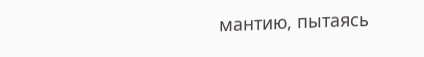мантию, пытаясь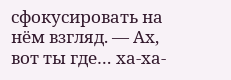сфокусировать на нём взгляд. — Ах, вот ты где… ха-ха-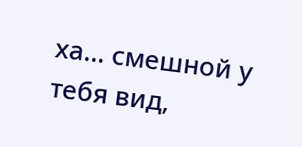ха… смешной у тебя вид,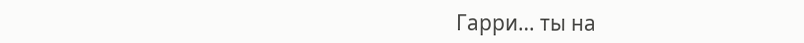Гарри… ты на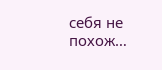себя не похож…